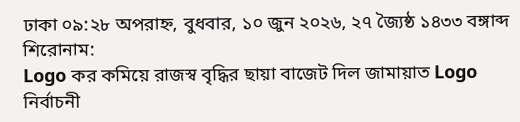ঢাকা ০৯:২৮ অপরাহ্ন, বুধবার, ১০ জুন ২০২৬, ২৭ জ্যৈষ্ঠ ১৪৩৩ বঙ্গাব্দ
শিরোনাম:
Logo কর কমিয়ে রাজস্ব বৃদ্ধির ছায়া বাজেট দিল জামায়াত Logo নির্বাচনী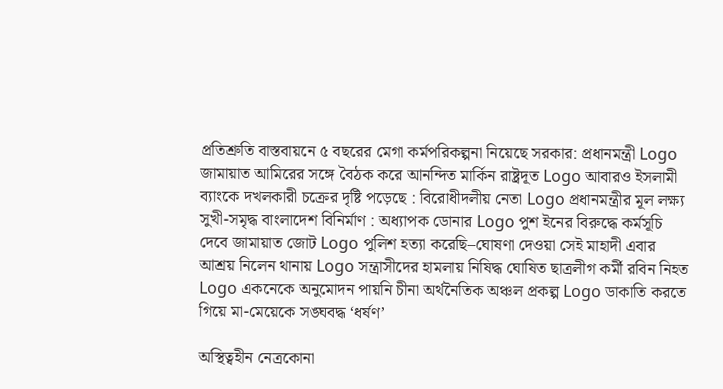প্রতিশ্রুতি বাস্তবায়নে ৫ বছরের মেগা কর্মপরিকল্পনা নিয়েছে সরকার: প্রধানমন্ত্রী Logo জামায়াত আমিরের সঙ্গে বৈঠক করে আনন্দিত মার্কিন রাষ্ট্রদূত Logo আবারও ইসলামী ব্যাংকে দখলকারী চক্রের দৃষ্টি পড়েছে : বিরোধীদলীয় নেতা Logo প্রধানমন্ত্রীর মূল লক্ষ্য সুখী-সমৃদ্ধ বাংলাদেশ বিনির্মাণ : অধ্যাপক ডোনার Logo পুশ ইনের বিরুদ্ধে কর্মসূচি দেবে জামায়াত জোট Logo পুলিশ হত্যা করেছি–ঘোষণা দেওয়া সেই মাহাদী এবার আশ্রয় নিলেন থানায় Logo সন্ত্রাসীদের হামলায় নিষিদ্ধ ঘোষিত ছাত্রলীগ কর্মী রবিন নিহত Logo একনেকে অনুমোদন পায়নি চীনা অর্থনৈতিক অঞ্চল প্রকল্প Logo ডাকাতি করতে গিয়ে মা-মেয়েকে সঙ্ঘবদ্ধ ‘ধর্ষণ’

অস্থিত্বহীন নেত্রকোনা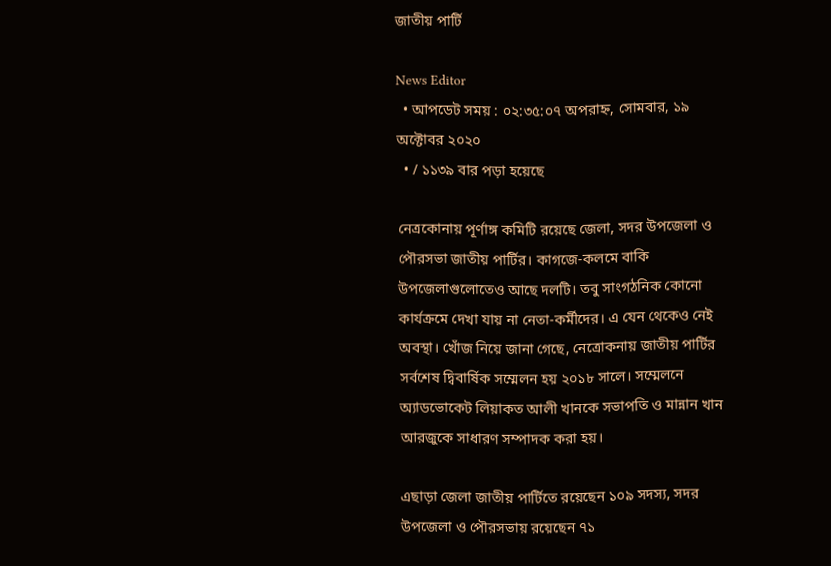জাতীয় পার্টি

News Editor
  • আপডেট সময় : ০২:৩৫:০৭ অপরাহ্ন, সোমবার, ১৯ অক্টোবর ২০২০
  • / ১১৩৯ বার পড়া হয়েছে

নেত্রকোনায় পূর্ণাঙ্গ কমিটি রয়েছে জেলা, সদর উপজেলা ও পৌরসভা জাতীয় পার্টির। কাগজে-কলমে বাকি উপজেলাগুলোতেও আছে দলটি। তবু সাংগঠনিক কোনো কার্যক্রমে দেখা যায় না নেতা-কর্মীদের। এ যেন থেকেও নেই অবস্থা। খোঁজ নিয়ে জানা গেছে, নেত্রোকনায় জাতীয় পার্টির সর্বশেষ দ্বিবার্ষিক সম্মেলন হয় ২০১৮ সালে। সম্মেলনে অ্যাডভোকেট লিয়াকত আলী খানকে সভাপতি ও মান্নান খান আরজুকে সাধারণ সম্পাদক করা হয়।

এছাড়া জেলা জাতীয় পার্টিতে রয়েছেন ১০৯ সদস্য, সদর উপজেলা ও পৌরসভায় রয়েছেন ৭১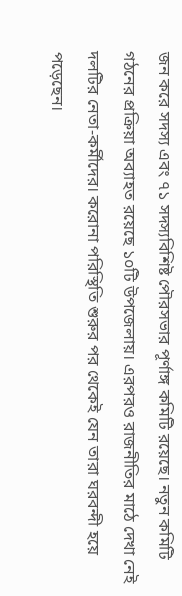জন করে সদস্য এবং ৭১ সদস্যবিশিষ্ট পৌরসভার পূর্ণাঙ্গ কমিটি রয়েছে। নতুন কমিটি গঠনের প্রক্রিয়া অব্যাহত রয়েছে ১০টি উপজেলায়। এরপরও রাজনীতির মাঠে দেখা নেই দলটির নেতা-কর্মীদের। করোনা পরিস্থিতি শুরুর পর থেকেই যেন তারা ঘরবন্দী হয়ে পড়েছেন।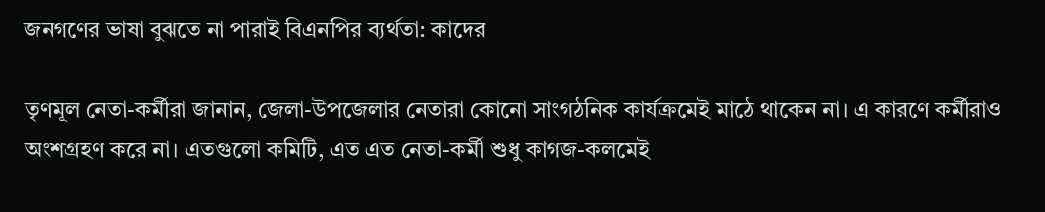জনগণের ভাষা বুঝতে না পারাই বিএনপির ব্যর্থতা: কাদের

তৃণমূল নেতা-কর্মীরা জানান, জেলা-উপজেলার নেতারা কোনো সাংগঠনিক কার্যক্রমেই মাঠে থাকেন না। এ কারণে কর্মীরাও অংশগ্রহণ করে না। এতগুলো কমিটি, এত এত নেতা-কর্মী শুধু কাগজ-কলমেই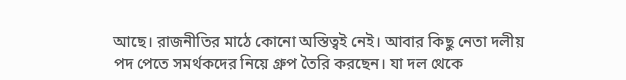আছে। রাজনীতির মাঠে কোনো অস্তিত্বই নেই। আবার কিছু নেতা দলীয় পদ পেতে সমর্থকদের নিয়ে গ্রুপ তৈরি করছেন। যা দল থেকে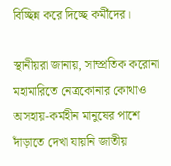বিচ্ছিন্ন করে দিচ্ছে কর্মীদের।

স্থানীয়রা জানায়, সাম্প্রতিক করোনা মহামারিতে নেত্রকোনার কোথাও অসহায়-কর্মহীন মানুষের পাশে দাঁড়াতে দেখা যায়নি জাতীয়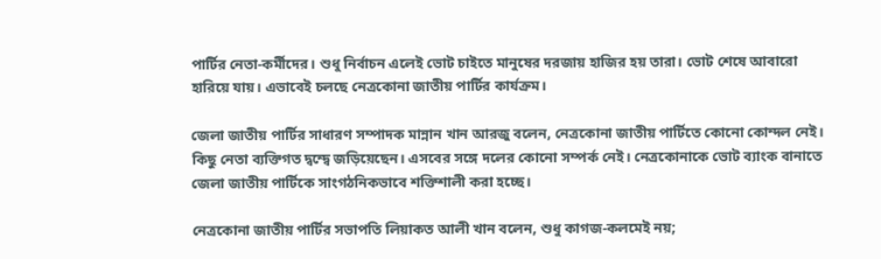পার্টির নেতা-কর্মীদের। শুধু নির্বাচন এলেই ভোট চাইতে মানুষের দরজায় হাজির হয় তারা। ভোট শেষে আবারো হারিয়ে যায়। এভাবেই চলছে নেত্রকোনা জাতীয় পার্টির কার্যক্রম।

জেলা জাতীয় পার্টির সাধারণ সম্পাদক মান্নান খান আরজু বলেন, নেত্রকোনা জাতীয় পার্টিতে কোনো কোন্দল নেই। কিছু নেতা ব্যক্তিগত দ্বন্দ্বে জড়িয়েছেন। এসবের সঙ্গে দলের কোনো সম্পর্ক নেই। নেত্রকোনাকে ভোট ব্যাংক বানাতে জেলা জাতীয় পার্টিকে সাংগঠনিকভাবে শক্তিশালী করা হচ্ছে।

নেত্রকোনা জাতীয় পার্টির সভাপতি লিয়াকত আলী খান বলেন, শুধু কাগজ-কলমেই নয়;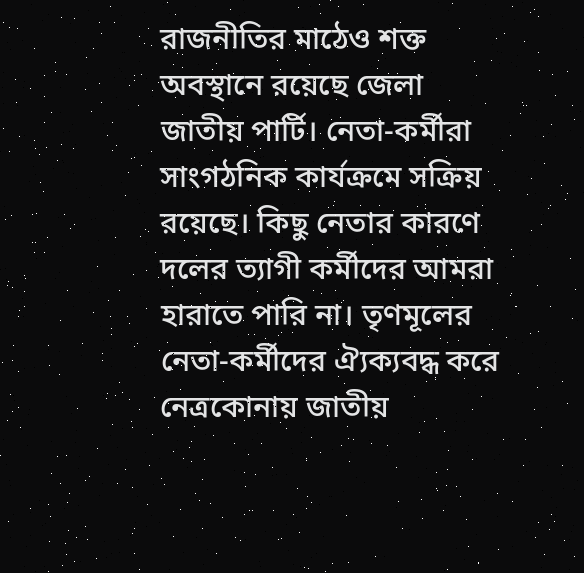রাজনীতির মাঠেও শক্ত অবস্থানে রয়েছে জেলা জাতীয় পার্টি। নেতা-কর্মীরা সাংগঠনিক কার্যক্রমে সক্রিয় রয়েছে। কিছু নেতার কারণে দলের ত্যাগী কর্মীদের আমরা হারাতে পারি না। তৃণমূলের নেতা-কর্মীদের ঐ্যক্যবদ্ধ করে নেত্রকোনায় জাতীয়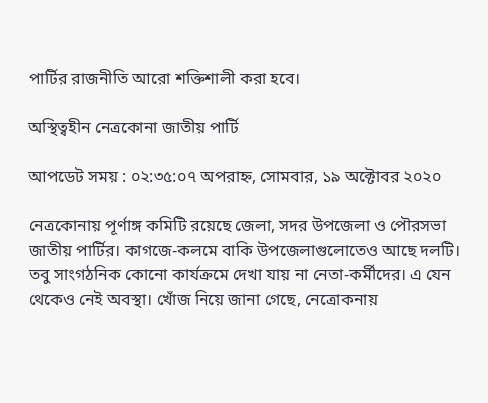পার্টির রাজনীতি আরো শক্তিশালী করা হবে।

অস্থিত্বহীন নেত্রকোনা জাতীয় পার্টি

আপডেট সময় : ০২:৩৫:০৭ অপরাহ্ন, সোমবার, ১৯ অক্টোবর ২০২০

নেত্রকোনায় পূর্ণাঙ্গ কমিটি রয়েছে জেলা, সদর উপজেলা ও পৌরসভা জাতীয় পার্টির। কাগজে-কলমে বাকি উপজেলাগুলোতেও আছে দলটি। তবু সাংগঠনিক কোনো কার্যক্রমে দেখা যায় না নেতা-কর্মীদের। এ যেন থেকেও নেই অবস্থা। খোঁজ নিয়ে জানা গেছে, নেত্রোকনায়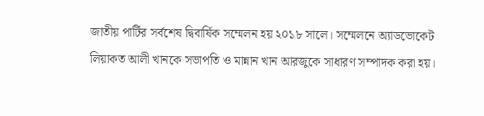জাতীয় পার্টির সর্বশেষ দ্বিবার্ষিক সম্মেলন হয় ২০১৮ সালে। সম্মেলনে অ্যাডভোকেট লিয়াকত আলী খানকে সভাপতি ও মান্নান খান আরজুকে সাধারণ সম্পাদক করা হয়।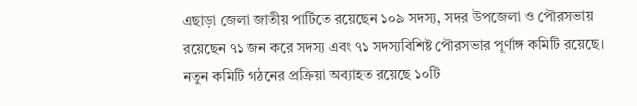এছাড়া জেলা জাতীয় পার্টিতে রয়েছেন ১০৯ সদস্য, সদর উপজেলা ও পৌরসভায় রয়েছেন ৭১ জন করে সদস্য এবং ৭১ সদস্যবিশিষ্ট পৌরসভার পূর্ণাঙ্গ কমিটি রয়েছে। নতুন কমিটি গঠনের প্রক্রিয়া অব্যাহত রয়েছে ১০টি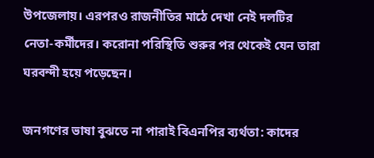উপজেলায়। এরপরও রাজনীতির মাঠে দেখা নেই দলটির নেতা-কর্মীদের। করোনা পরিস্থিতি শুরুর পর থেকেই যেন তারা ঘরবন্দী হয়ে পড়েছেন।

জনগণের ভাষা বুঝতে না পারাই বিএনপির ব্যর্থতা: কাদের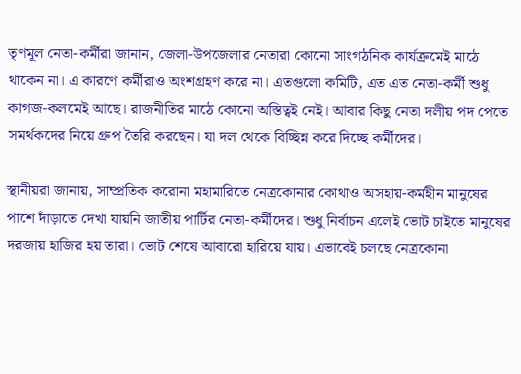তৃণমূল নেতা-কর্মীরা জানান, জেলা-উপজেলার নেতারা কোনো সাংগঠনিক কার্যক্রমেই মাঠে থাকেন না। এ কারণে কর্মীরাও অংশগ্রহণ করে না। এতগুলো কমিটি, এত এত নেতা-কর্মী শুধু কাগজ-কলমেই আছে। রাজনীতির মাঠে কোনো অস্তিত্বই নেই। আবার কিছু নেতা দলীয় পদ পেতে সমর্থকদের নিয়ে গ্রুপ তৈরি করছেন। যা দল থেকে বিচ্ছিন্ন করে দিচ্ছে কর্মীদের।

স্থানীয়রা জানায়, সাম্প্রতিক করোনা মহামারিতে নেত্রকোনার কোথাও অসহায়-কর্মহীন মানুষের পাশে দাঁড়াতে দেখা যায়নি জাতীয় পার্টির নেতা-কর্মীদের। শুধু নির্বাচন এলেই ভোট চাইতে মানুষের দরজায় হাজির হয় তারা। ভোট শেষে আবারো হারিয়ে যায়। এভাবেই চলছে নেত্রকোনা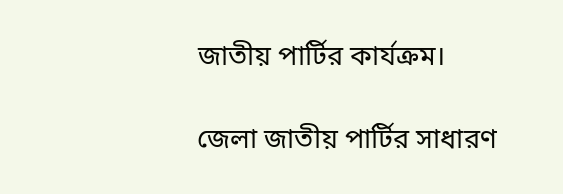জাতীয় পার্টির কার্যক্রম।

জেলা জাতীয় পার্টির সাধারণ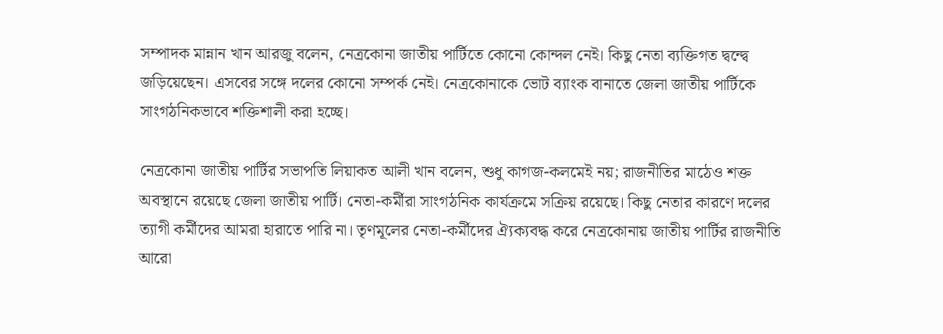সম্পাদক মান্নান খান আরজু বলেন, নেত্রকোনা জাতীয় পার্টিতে কোনো কোন্দল নেই। কিছু নেতা ব্যক্তিগত দ্বন্দ্বে জড়িয়েছেন। এসবের সঙ্গে দলের কোনো সম্পর্ক নেই। নেত্রকোনাকে ভোট ব্যাংক বানাতে জেলা জাতীয় পার্টিকে সাংগঠনিকভাবে শক্তিশালী করা হচ্ছে।

নেত্রকোনা জাতীয় পার্টির সভাপতি লিয়াকত আলী খান বলেন, শুধু কাগজ-কলমেই নয়; রাজনীতির মাঠেও শক্ত অবস্থানে রয়েছে জেলা জাতীয় পার্টি। নেতা-কর্মীরা সাংগঠনিক কার্যক্রমে সক্রিয় রয়েছে। কিছু নেতার কারণে দলের ত্যাগী কর্মীদের আমরা হারাতে পারি না। তৃণমূলের নেতা-কর্মীদের ঐ্যক্যবদ্ধ করে নেত্রকোনায় জাতীয় পার্টির রাজনীতি আরো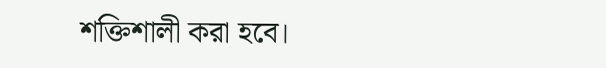শক্তিশালী করা হবে।